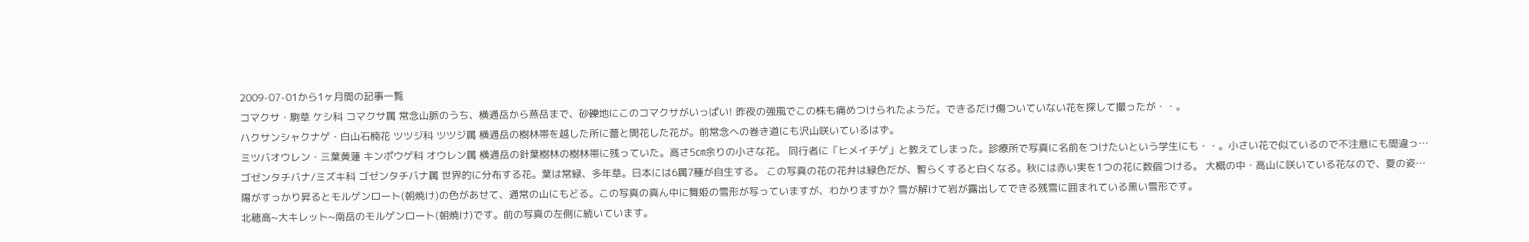2009-07-01から1ヶ月間の記事一覧
コマクサ・駒草 ケシ科 コマクサ属 常念山脈のうち、横通岳から燕岳まで、砂礫地にこのコマクサがいっぱい! 昨夜の強風でこの株も痛めつけられたようだ。できるだけ傷ついていない花を探して撮ったが・・。
ハクサンシャクナゲ・白山石楠花 ツツジ科 ツツジ属 横通岳の樹林帯を越した所に蕾と開花した花が。前常念への巻き道にも沢山咲いているはず。
ミツバオウレン・三葉黄蓮 キンポウゲ科 オウレン属 横通岳の針葉樹林の樹林帯に残っていた。高さ5㎝余りの小さな花。 同行者に「ヒメイチゲ」と教えてしまった。診療所で写真に名前をつけたいという学生にも・・。小さい花で似ているので不注意にも間違っ…
ゴゼンタチバナ/ミズキ科 ゴゼンタチバナ属 世界的に分布する花。葉は常緑、多年草。日本には6属7種が自生する。 この写真の花の花弁は緑色だが、暫らくすると白くなる。秋には赤い実を1つの花に数個つける。 大概の中・高山に咲いている花なので、夏の姿…
陽がすっかり昇るとモルゲンロート(朝焼け)の色があせて、通常の山にもどる。この写真の真ん中に舞姫の雪形が写っていますが、わかりますか? 雪が解けて岩が露出してできる残雪に囲まれている黒い雪形です。
北穂高~大キレット~南岳のモルゲンロート(朝焼け)です。前の写真の左側に続いています。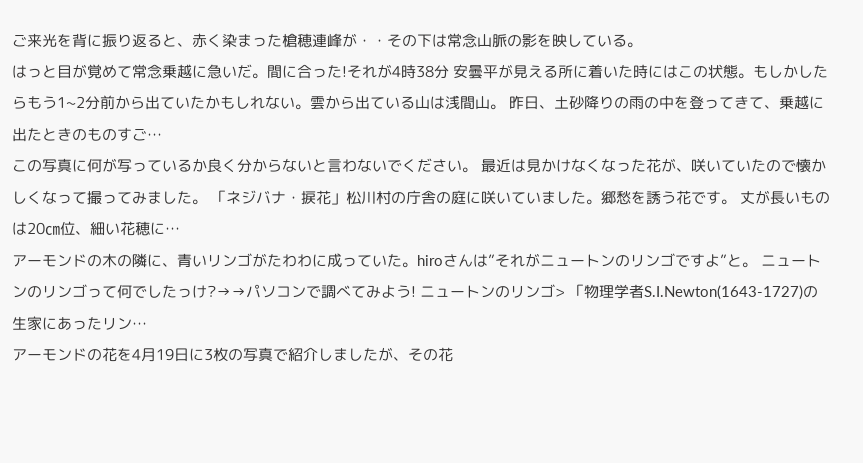ご来光を背に振り返ると、赤く染まった槍穂連峰が・・その下は常念山脈の影を映している。
はっと目が覚めて常念乗越に急いだ。間に合った!それが4時38分 安曇平が見える所に着いた時にはこの状態。もしかしたらもう1~2分前から出ていたかもしれない。雲から出ている山は浅間山。 昨日、土砂降りの雨の中を登ってきて、乗越に出たときのものすご…
この写真に何が写っているか良く分からないと言わないでください。 最近は見かけなくなった花が、咲いていたので懐かしくなって撮ってみました。 「ネジバナ・捩花」松川村の庁舎の庭に咲いていました。郷愁を誘う花です。 丈が長いものは20㎝位、細い花穂に…
アーモンドの木の隣に、青いリンゴがたわわに成っていた。hiroさんは”それがニュートンのリンゴですよ”と。 ニュートンのリンゴって何でしたっけ?→→パソコンで調べてみよう! ニュートンのリンゴ> 「物理学者S.I.Newton(1643-1727)の生家にあったリン…
アーモンドの花を4月19日に3枚の写真で紹介しましたが、その花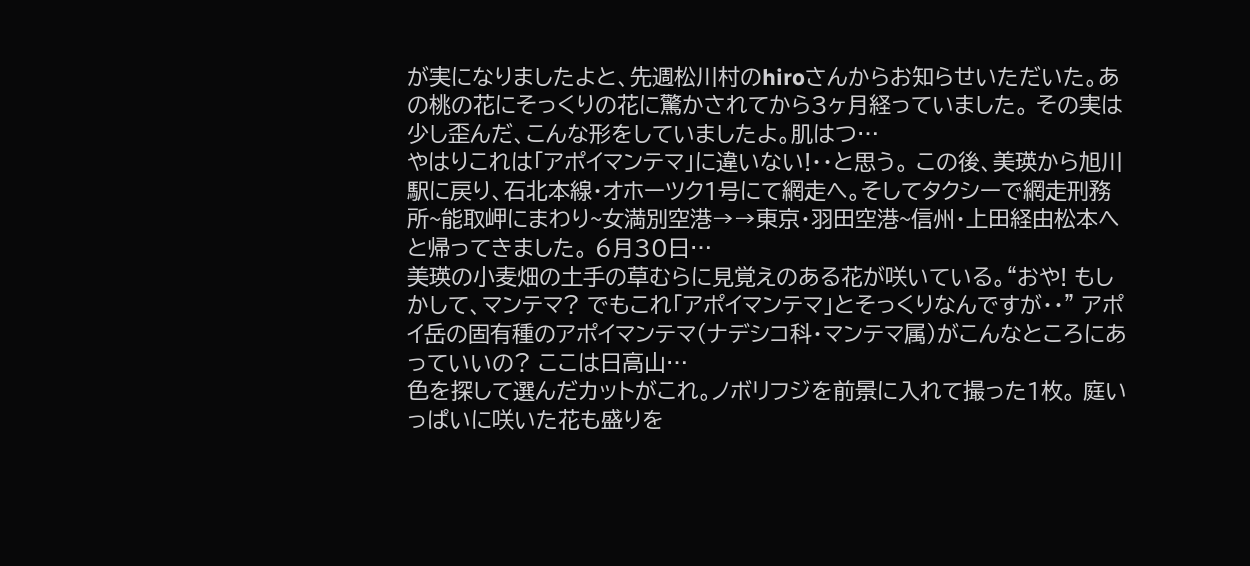が実になりましたよと、先週松川村のhiroさんからお知らせいただいた。あの桃の花にそっくりの花に驚かされてから3ヶ月経っていました。 その実は少し歪んだ、こんな形をしていましたよ。肌はつ…
やはりこれは「アポイマンテマ」に違いない!・・と思う。 この後、美瑛から旭川駅に戻り、石北本線・オホーツク1号にて網走へ。そしてタクシーで網走刑務所~能取岬にまわり~女満別空港→→東京・羽田空港~信州・上田経由松本へと帰ってきました。 6月30日…
美瑛の小麦畑の土手の草むらに見覚えのある花が咲いている。“おや! もしかして、マンテマ? でもこれ「アポイマンテマ」とそっくりなんですが・・” アポイ岳の固有種のアポイマンテマ(ナデシコ科・マンテマ属)がこんなところにあっていいの? ここは日高山…
色を探して選んだカットがこれ。ノボリフジを前景に入れて撮った1枚。 庭いっぱいに咲いた花も盛りを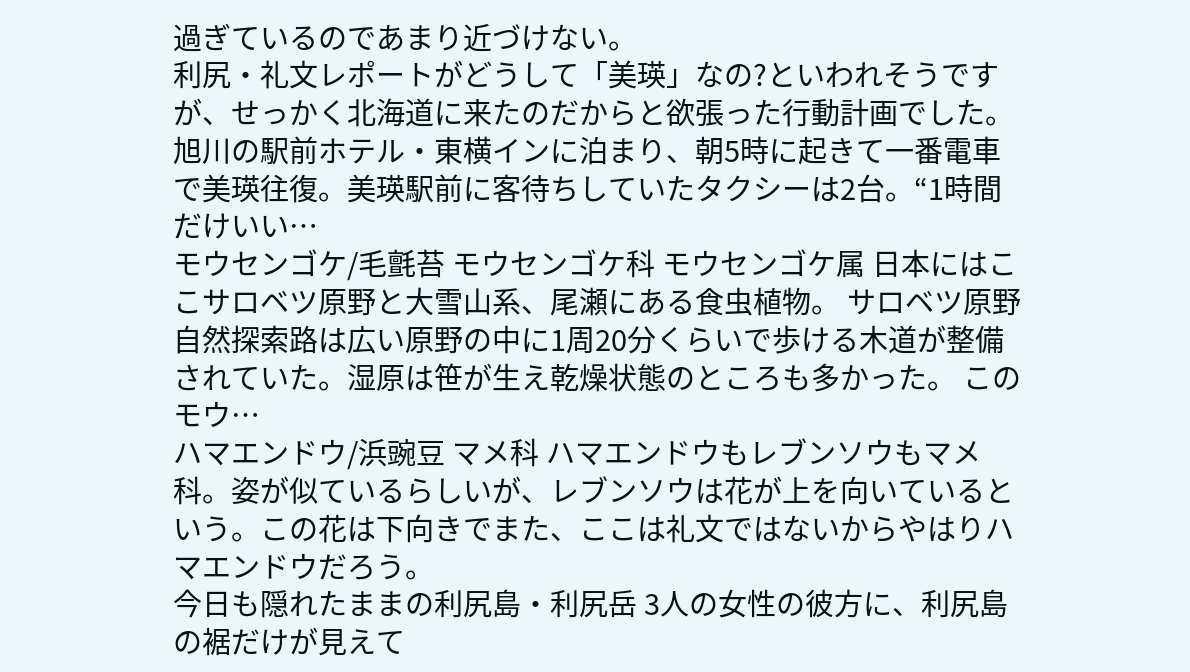過ぎているのであまり近づけない。
利尻・礼文レポートがどうして「美瑛」なの?といわれそうですが、せっかく北海道に来たのだからと欲張った行動計画でした。 旭川の駅前ホテル・東横インに泊まり、朝5時に起きて一番電車で美瑛往復。美瑛駅前に客待ちしていたタクシーは2台。“1時間だけいい…
モウセンゴケ/毛氈苔 モウセンゴケ科 モウセンゴケ属 日本にはここサロベツ原野と大雪山系、尾瀬にある食虫植物。 サロベツ原野自然探索路は広い原野の中に1周20分くらいで歩ける木道が整備されていた。湿原は笹が生え乾燥状態のところも多かった。 このモウ…
ハマエンドウ/浜豌豆 マメ科 ハマエンドウもレブンソウもマメ科。姿が似ているらしいが、レブンソウは花が上を向いているという。この花は下向きでまた、ここは礼文ではないからやはりハマエンドウだろう。
今日も隠れたままの利尻島・利尻岳 3人の女性の彼方に、利尻島の裾だけが見えて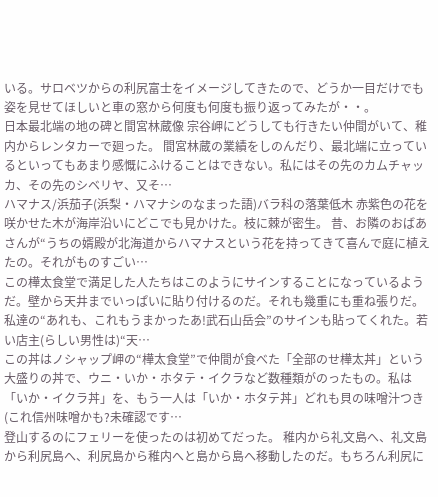いる。サロベツからの利尻富士をイメージしてきたので、どうか一目だけでも姿を見せてほしいと車の窓から何度も何度も振り返ってみたが・・。
日本最北端の地の碑と間宮林蔵像 宗谷岬にどうしても行きたい仲間がいて、稚内からレンタカーで廻った。 間宮林蔵の業績をしのんだり、最北端に立っているといってもあまり感慨にふけることはできない。私にはその先のカムチャッカ、その先のシベリヤ、又そ…
ハマナス/浜茄子(浜梨・ハマナシのなまった語)バラ科の落葉低木 赤紫色の花を咲かせた木が海岸沿いにどこでも見かけた。枝に棘が密生。 昔、お隣のおばあさんが“うちの婿殿が北海道からハマナスという花を持ってきて喜んで庭に植えたの。それがものすごい…
この樺太食堂で満足した人たちはこのようにサインすることになっているようだ。壁から天井までいっぱいに貼り付けるのだ。それも幾重にも重ね張りだ。 私達の“あれも、これもうまかったあ!武石山岳会”のサインも貼ってくれた。若い店主(らしい男性は)“天…
この丼はノシャップ岬の“樺太食堂”で仲間が食べた「全部のせ樺太丼」という大盛りの丼で、ウニ・いか・ホタテ・イクラなど数種類がのったもの。私は「いか・イクラ丼」を、もう一人は「いか・ホタテ丼」どれも貝の味噌汁つき(これ信州味噌かも?未確認です…
登山するのにフェリーを使ったのは初めてだった。 稚内から礼文島へ、礼文島から利尻島へ、利尻島から稚内へと島から島へ移動したのだ。もちろん利尻に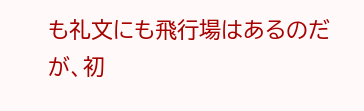も礼文にも飛行場はあるのだが、初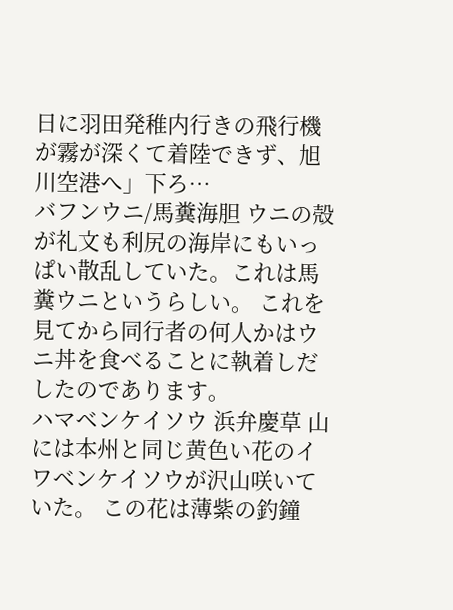日に羽田発稚内行きの飛行機が霧が深くて着陸できず、旭川空港へ」下ろ…
バフンウニ/馬糞海胆 ウニの殻が礼文も利尻の海岸にもいっぱい散乱していた。これは馬糞ウニというらしい。 これを見てから同行者の何人かはウニ丼を食べることに執着しだしたのであります。
ハマベンケイソウ 浜弁慶草 山には本州と同じ黄色い花のイワベンケイソウが沢山咲いていた。 この花は薄紫の釣鐘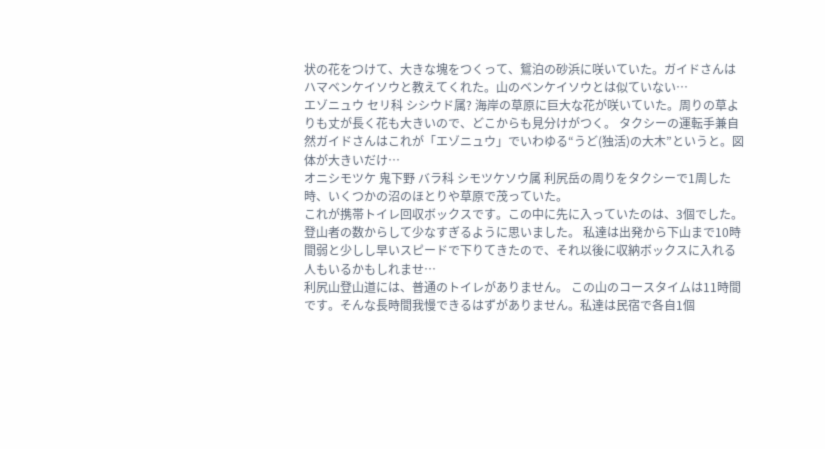状の花をつけて、大きな塊をつくって、鴛泊の砂浜に咲いていた。ガイドさんはハマベンケイソウと教えてくれた。山のベンケイソウとは似ていない…
エゾニュウ セリ科 シシウド属? 海岸の草原に巨大な花が咲いていた。周りの草よりも丈が長く花も大きいので、どこからも見分けがつく。 タクシーの運転手兼自然ガイドさんはこれが「エゾニュウ」でいわゆる“うど(独活)の大木”というと。図体が大きいだけ…
オニシモツケ 鬼下野 バラ科 シモツケソウ属 利尻岳の周りをタクシーで1周した時、いくつかの沼のほとりや草原で茂っていた。
これが携帯トイレ回収ボックスです。この中に先に入っていたのは、3個でした。登山者の数からして少なすぎるように思いました。 私達は出発から下山まで10時間弱と少しし早いスピードで下りてきたので、それ以後に収納ボックスに入れる人もいるかもしれませ…
利尻山登山道には、普通のトイレがありません。 この山のコースタイムは11時間です。そんな長時間我慢できるはずがありません。私達は民宿で各自1個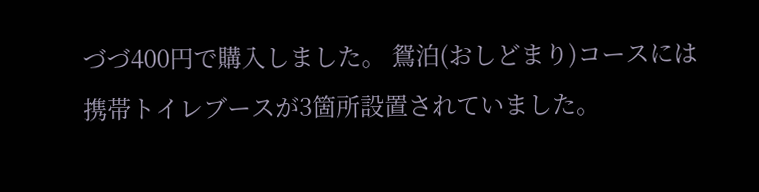づづ400円で購入しました。 鴛泊(おしどまり)コースには携帯トイレブースが3箇所設置されていました。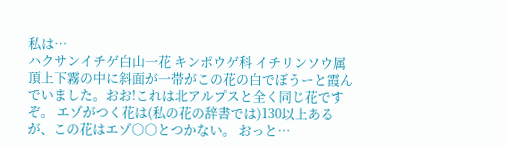私は…
ハクサンイチゲ白山一花 キンポウゲ科 イチリンソウ属 頂上下霧の中に斜面が一帯がこの花の白でぼうーと霞んでいました。おお!これは北アルプスと全く同じ花ですぞ。 エゾがつく花は(私の花の辞書では)130以上あるが、この花はエゾ○○とつかない。 おっと…